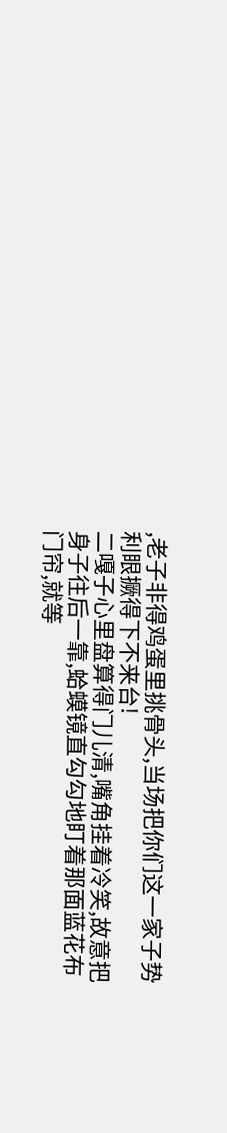,老子非得鸡蛋里挑骨头,当场把你们这一家子势利眼撅得下不来台!
二嘎子心里盘算得门儿清,嘴角挂着冷笑,故意把身子往后一靠,蛤蟆镜直勾勾地盯着那面蓝花布门帘,就等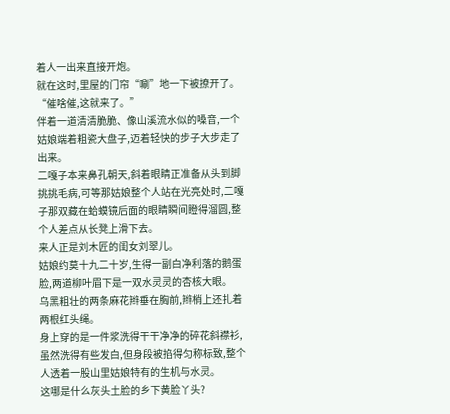着人一出来直接开炮。
就在这时,里屋的门帘“唰”地一下被撩开了。
“催啥催,这就来了。”
伴着一道清清脆脆、像山溪流水似的嗓音,一个姑娘端着粗瓷大盘子,迈着轻快的步子大步走了出来。
二嘎子本来鼻孔朝天,斜着眼睛正准备从头到脚挑挑毛病,可等那姑娘整个人站在光亮处时,二嘎子那双藏在蛤蟆镜后面的眼睛瞬间瞪得溜圆,整个人差点从长凳上滑下去。
来人正是刘木匠的闺女刘翠儿。
姑娘约莫十九二十岁,生得一副白净利落的鹅蛋脸,两道柳叶眉下是一双水灵灵的杏核大眼。
乌黑粗壮的两条麻花辫垂在胸前,辫梢上还扎着两根红头绳。
身上穿的是一件浆洗得干干净净的碎花斜襟衫,虽然洗得有些发白,但身段被掐得匀称标致,整个人透着一股山里姑娘特有的生机与水灵。
这哪是什么灰头土脸的乡下黄脸丫头?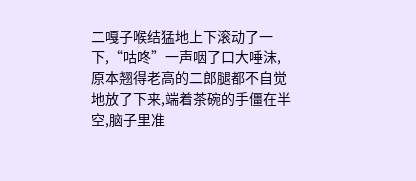二嘎子喉结猛地上下滚动了一下,“咕咚”一声咽了口大唾沫,原本翘得老高的二郎腿都不自觉地放了下来,端着茶碗的手僵在半空,脑子里准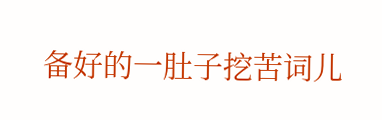备好的一肚子挖苦词儿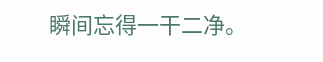瞬间忘得一干二净。